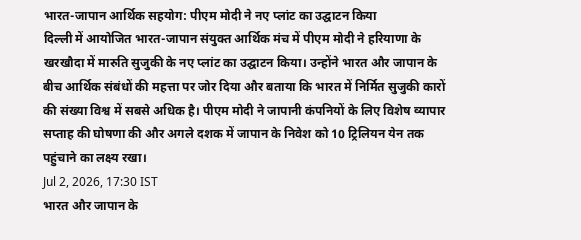भारत-जापान आर्थिक सहयोग: पीएम मोदी ने नए प्लांट का उद्घाटन किया
दिल्ली में आयोजित भारत-जापान संयुक्त आर्थिक मंच में पीएम मोदी ने हरियाणा के खरखौदा में मारुति सुजुकी के नए प्लांट का उद्घाटन किया। उन्होंने भारत और जापान के बीच आर्थिक संबंधों की महत्ता पर जोर दिया और बताया कि भारत में निर्मित सुजुकी कारों की संख्या विश्व में सबसे अधिक है। पीएम मोदी ने जापानी कंपनियों के लिए विशेष व्यापार सप्ताह की घोषणा की और अगले दशक में जापान के निवेश को 10 ट्रिलियन येन तक पहुंचाने का लक्ष्य रखा।
Jul 2, 2026, 17:30 IST
भारत और जापान के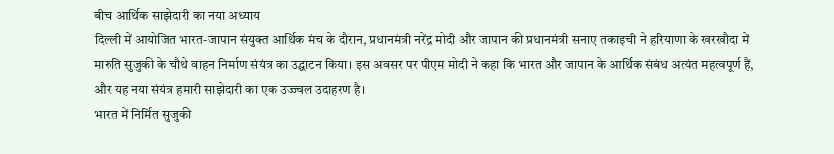बीच आर्थिक साझेदारी का नया अध्याय
दिल्ली में आयोजित भारत-जापान संयुक्त आर्थिक मंच के दौरान, प्रधानमंत्री नरेंद्र मोदी और जापान की प्रधानमंत्री सनाए तकाइची ने हरियाणा के खरखौदा में मारुति सुजुकी के चौथे वाहन निर्माण संयंत्र का उद्घाटन किया। इस अवसर पर पीएम मोदी ने कहा कि भारत और जापान के आर्थिक संबंध अत्यंत महत्वपूर्ण हैं, और यह नया संयंत्र हमारी साझेदारी का एक उज्ज्वल उदाहरण है।
भारत में निर्मित सुजुकी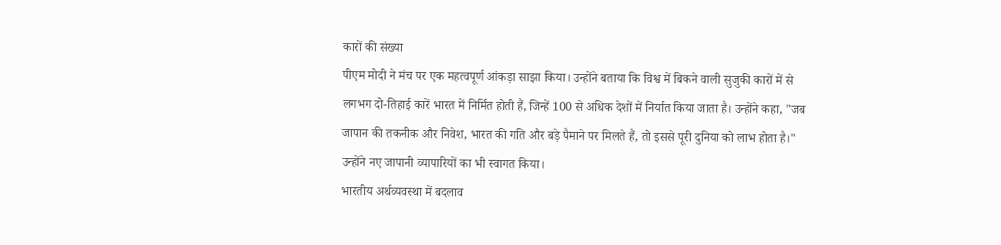कारों की संख्या
पीएम मोदी ने मंच पर एक महत्वपूर्ण आंकड़ा साझा किया। उन्होंने बताया कि विश्व में बिकने वाली सुजुकी कारों में से लगभग दो-तिहाई कारें भारत में निर्मित होती हैं, जिन्हें 100 से अधिक देशों में निर्यात किया जाता है। उन्होंने कहा, "जब जापान की तकनीक और निवेश, भारत की गति और बड़े पैमाने पर मिलते हैं, तो इससे पूरी दुनिया को लाभ होता है।" उन्होंने नए जापानी व्यापारियों का भी स्वागत किया।
भारतीय अर्थव्यवस्था में बदलाव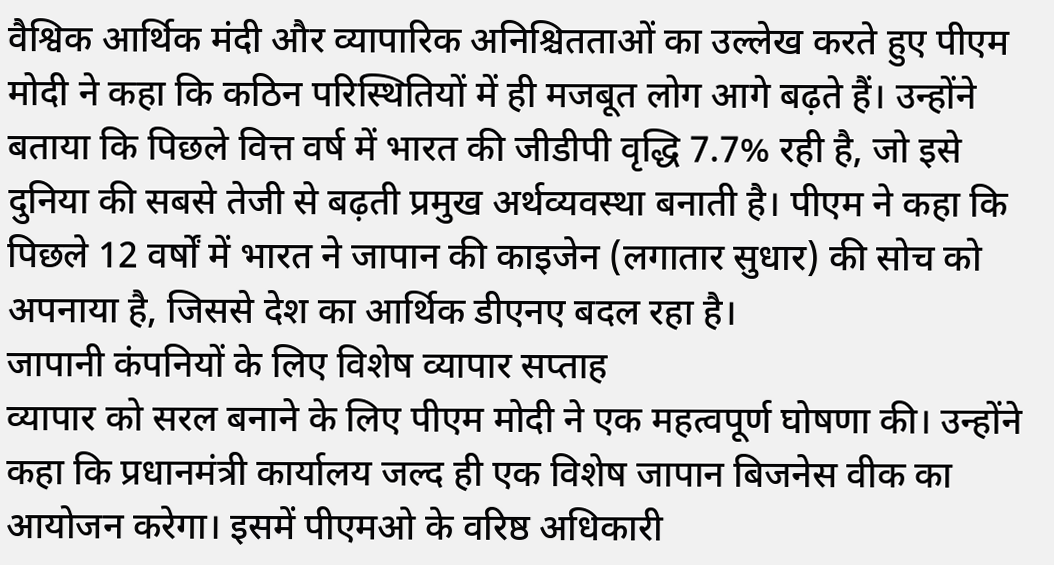वैश्विक आर्थिक मंदी और व्यापारिक अनिश्चितताओं का उल्लेख करते हुए पीएम मोदी ने कहा कि कठिन परिस्थितियों में ही मजबूत लोग आगे बढ़ते हैं। उन्होंने बताया कि पिछले वित्त वर्ष में भारत की जीडीपी वृद्धि 7.7% रही है, जो इसे दुनिया की सबसे तेजी से बढ़ती प्रमुख अर्थव्यवस्था बनाती है। पीएम ने कहा कि पिछले 12 वर्षों में भारत ने जापान की काइजेन (लगातार सुधार) की सोच को अपनाया है, जिससे देश का आर्थिक डीएनए बदल रहा है।
जापानी कंपनियों के लिए विशेष व्यापार सप्ताह
व्यापार को सरल बनाने के लिए पीएम मोदी ने एक महत्वपूर्ण घोषणा की। उन्होंने कहा कि प्रधानमंत्री कार्यालय जल्द ही एक विशेष जापान बिजनेस वीक का आयोजन करेगा। इसमें पीएमओ के वरिष्ठ अधिकारी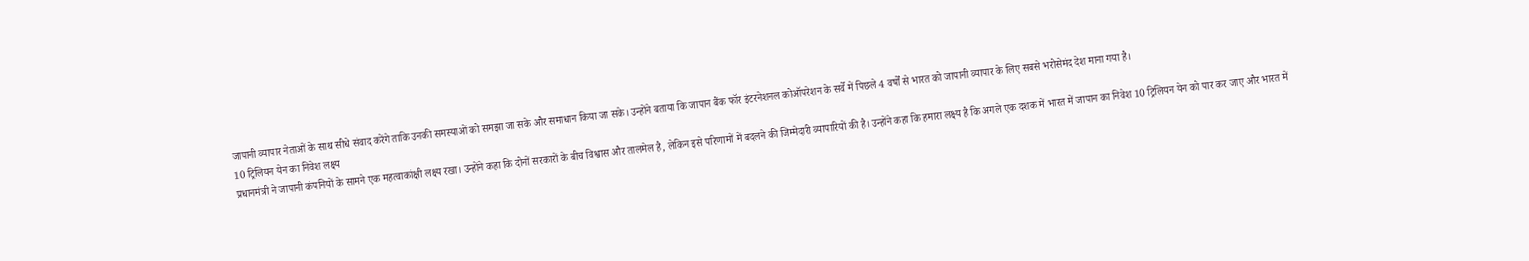जापानी व्यापार नेताओं के साथ सीधे संवाद करेंगे ताकि उनकी समस्याओं को समझा जा सके और समाधान किया जा सके। उन्होंने बताया कि जापान बैंक फॉर इंटरनेशनल कोऑपरेशन के सर्वे में पिछले 4 वर्षों से भारत को जापानी व्यापार के लिए सबसे भरोसेमंद देश माना गया है।
10 ट्रिलियन येन का निवेश लक्ष्य
प्रधानमंत्री ने जापानी कंपनियों के सामने एक महत्वाकांक्षी लक्ष्य रखा। उन्होंने कहा कि दोनों सरकारों के बीच विश्वास और तालमेल है, लेकिन इसे परिणामों में बदलने की जिम्मेदारी व्यापारियों की है। उन्होंने कहा कि हमारा लक्ष्य है कि अगले एक दशक में भारत में जापान का निवेश 10 ट्रिलियन येन को पार कर जाए और भारत में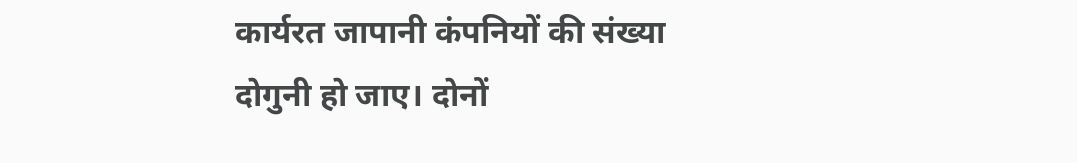कार्यरत जापानी कंपनियों की संख्या दोगुनी हो जाए। दोनों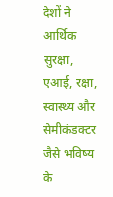देशों ने आर्थिक सुरक्षा, एआई, रक्षा, स्वास्थ्य और सेमीकंडक्टर जैसे भविष्य के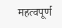महत्वपूर्ण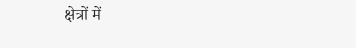क्षेत्रों में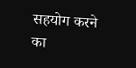सहयोग करने का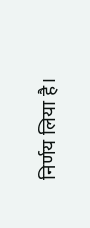निर्णय लिया है।